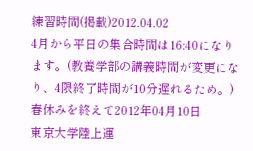練習時間(掲載)2012.04.02
4月から平日の集合時間は16:40になります。(教養学部の講義時間が変更になり、4限終了時間が10分遅れるため。)
春休みを終えて2012年04月10日
東京大学陸上運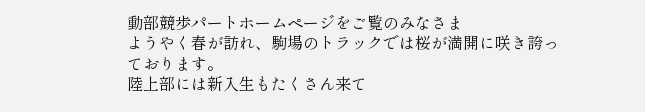動部競歩パートホームページをご覧のみなさま
ようやく春が訪れ、駒場のトラックでは桜が満開に咲き誇っております。
陸上部には新入生もたくさん来て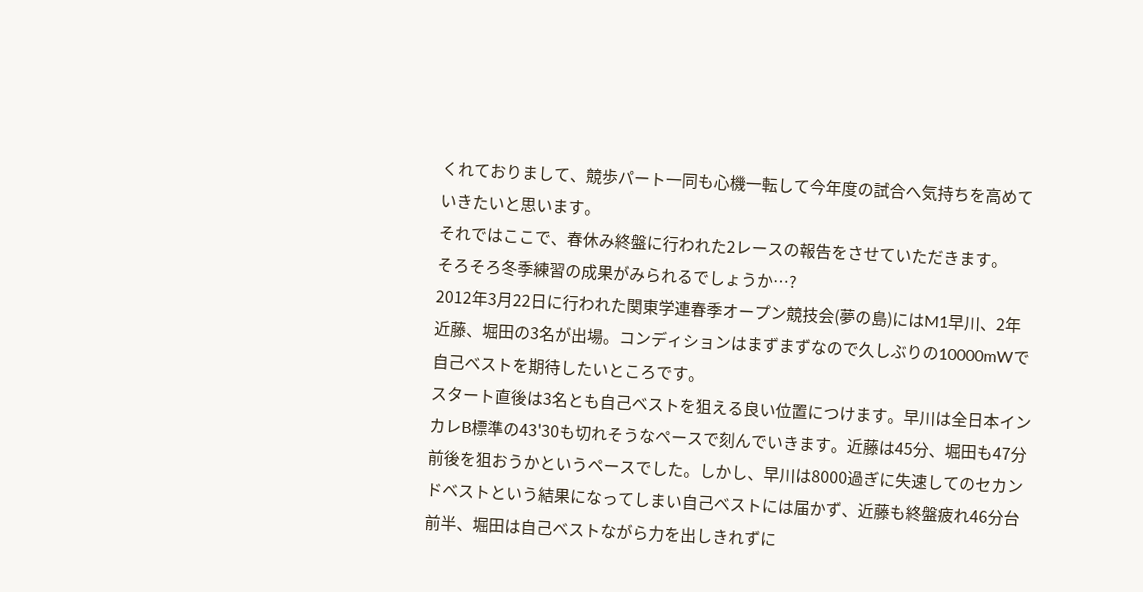くれておりまして、競歩パート一同も心機一転して今年度の試合へ気持ちを高めていきたいと思います。
それではここで、春休み終盤に行われた2レースの報告をさせていただきます。
そろそろ冬季練習の成果がみられるでしょうか…?
2012年3月22日に行われた関東学連春季オープン競技会(夢の島)にはM1早川、2年近藤、堀田の3名が出場。コンディションはまずまずなので久しぶりの10000mWで自己ベストを期待したいところです。
スタート直後は3名とも自己ベストを狙える良い位置につけます。早川は全日本インカレB標準の43'30も切れそうなペースで刻んでいきます。近藤は45分、堀田も47分前後を狙おうかというペースでした。しかし、早川は8000過ぎに失速してのセカンドベストという結果になってしまい自己ベストには届かず、近藤も終盤疲れ46分台前半、堀田は自己ベストながら力を出しきれずに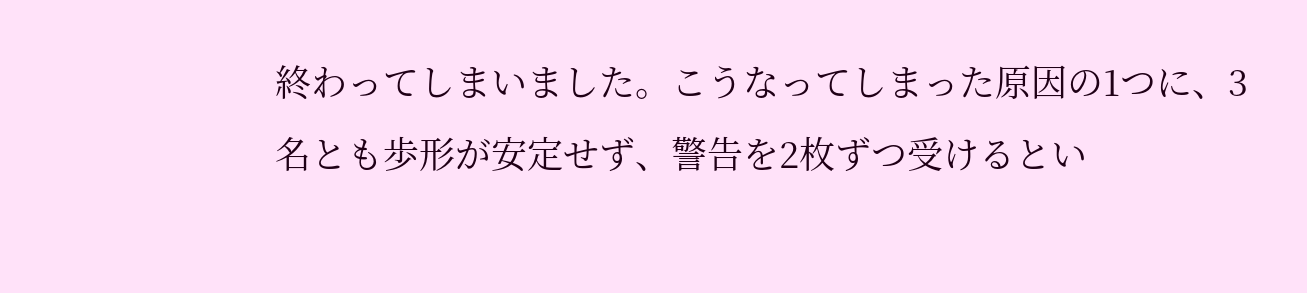終わってしまいました。こうなってしまった原因の1つに、3名とも歩形が安定せず、警告を2枚ずつ受けるとい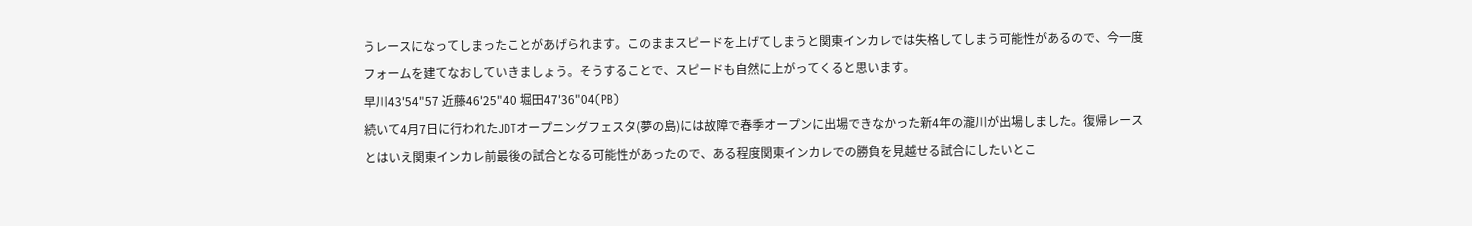うレースになってしまったことがあげられます。このままスピードを上げてしまうと関東インカレでは失格してしまう可能性があるので、今一度フォームを建てなおしていきましょう。そうすることで、スピードも自然に上がってくると思います。
早川43'54"57 近藤46'25"40 堀田47'36"04(PB)
続いて4月7日に行われたJDTオープニングフェスタ(夢の島)には故障で春季オープンに出場できなかった新4年の瀧川が出場しました。復帰レースとはいえ関東インカレ前最後の試合となる可能性があったので、ある程度関東インカレでの勝負を見越せる試合にしたいとこ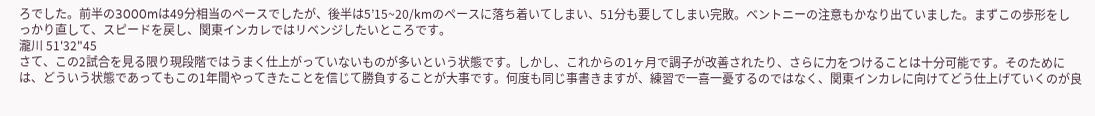ろでした。前半の3000mは49分相当のペースでしたが、後半は5’15~20/kmのペースに落ち着いてしまい、51分も要してしまい完敗。ベントニーの注意もかなり出ていました。まずこの歩形をしっかり直して、スピードを戻し、関東インカレではリベンジしたいところです。
瀧川 51'32"45
さて、この2試合を見る限り現段階ではうまく仕上がっていないものが多いという状態です。しかし、これからの1ヶ月で調子が改善されたり、さらに力をつけることは十分可能です。そのためには、どういう状態であってもこの1年間やってきたことを信じて勝負することが大事です。何度も同じ事書きますが、練習で一喜一憂するのではなく、関東インカレに向けてどう仕上げていくのが良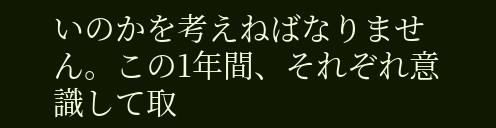いのかを考えねばなりません。この1年間、それぞれ意識して取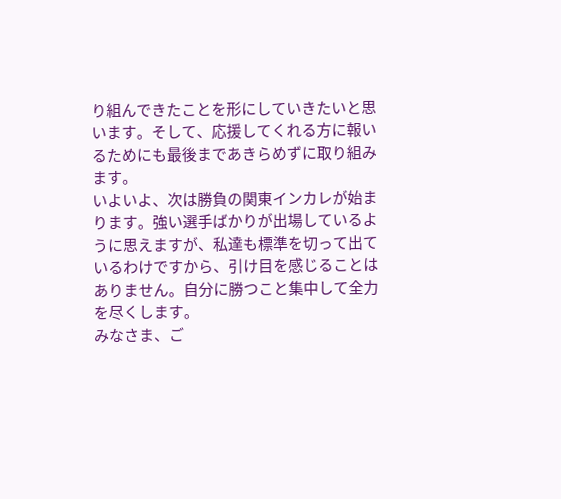り組んできたことを形にしていきたいと思います。そして、応援してくれる方に報いるためにも最後まであきらめずに取り組みます。
いよいよ、次は勝負の関東インカレが始まります。強い選手ばかりが出場しているように思えますが、私達も標準を切って出ているわけですから、引け目を感じることはありません。自分に勝つこと集中して全力を尽くします。
みなさま、ご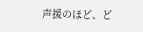声援のほど、ど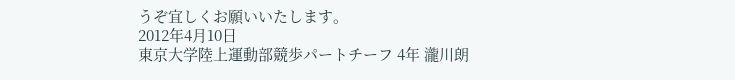うぞ宜しくお願いいたします。
2012年4月10日
東京大学陸上運動部競歩パートチーフ 4年 瀧川朗